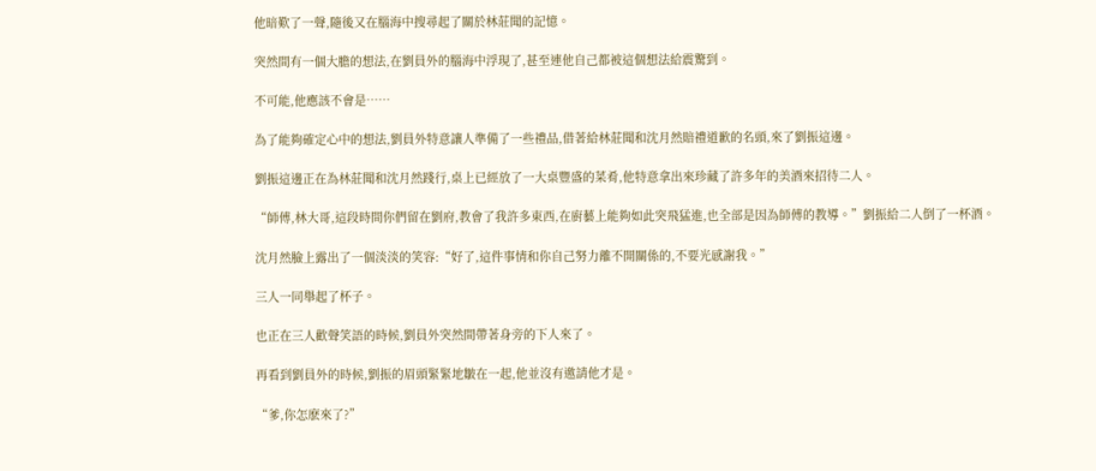他暗歎了一聲,隨後又在腦海中搜尋起了關於林莊聞的記憶。

突然間有一個大膽的想法,在劉員外的腦海中浮現了,甚至連他自己都被這個想法給震驚到。

不可能,他應該不會是……

為了能夠確定心中的想法,劉員外特意讓人準備了一些禮品,借著給林莊聞和沈月然賠禮道歉的名頭,來了劉振這邊。

劉振這邊正在為林莊聞和沈月然踐行,桌上已經放了一大桌豐盛的菜肴,他特意拿出來珍藏了許多年的美酒來招待二人。

“師傅,林大哥,這段時間你們留在劉府,教會了我許多東西,在廚藝上能夠如此突飛猛進,也全部是因為師傅的教導。”劉振給二人倒了一杯酒。

沈月然臉上露出了一個淡淡的笑容:“好了,這件事情和你自己努力離不開關係的,不要光感謝我。”

三人一同舉起了杯子。

也正在三人歡聲笑語的時候,劉員外突然間帶著身旁的下人來了。

再看到劉員外的時候,劉振的眉頭緊緊地皺在一起,他並沒有邀請他才是。

“爹,你怎麽來了?”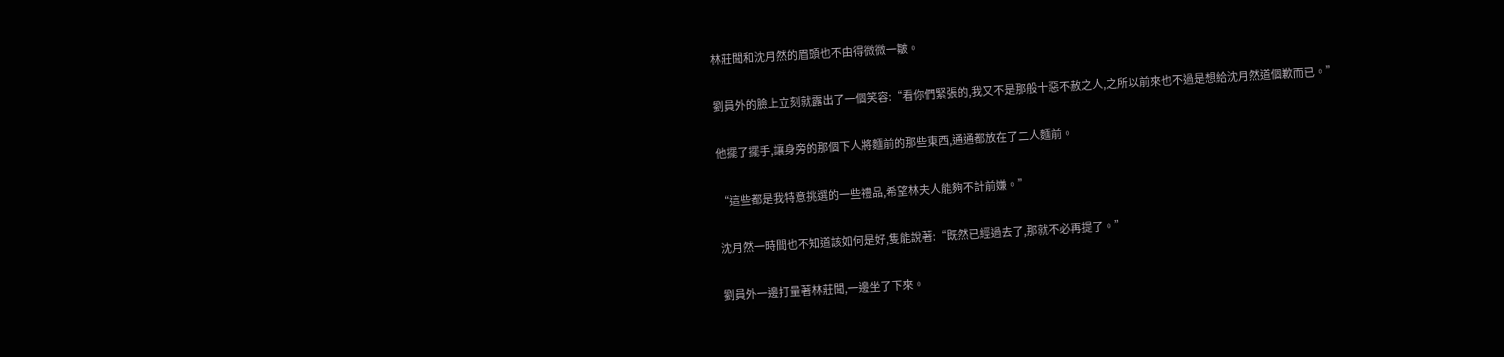林莊聞和沈月然的眉頭也不由得微微一皺。

劉員外的臉上立刻就露出了一個笑容:“看你們緊張的,我又不是那般十惡不赦之人,之所以前來也不過是想給沈月然道個歉而已。”

他擺了擺手,讓身旁的那個下人將麵前的那些東西,通通都放在了二人麵前。

“這些都是我特意挑選的一些禮品,希望林夫人能夠不計前嫌。”

沈月然一時間也不知道該如何是好,隻能說著:“既然已經過去了,那就不必再提了。”

劉員外一邊打量著林莊聞,一邊坐了下來。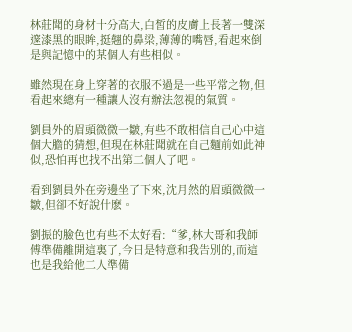林莊聞的身材十分高大,白皙的皮膚上長著一雙深邃漆黑的眼眸,挺翹的鼻梁,薄薄的嘴唇,看起來倒是與記憶中的某個人有些相似。

雖然現在身上穿著的衣服不過是一些平常之物,但看起來總有一種讓人沒有辦法忽視的氣質。

劉員外的眉頭微微一皺,有些不敢相信自己心中這個大膽的猜想,但現在林莊聞就在自己麵前如此神似,恐怕再也找不出第二個人了吧。

看到劉員外在旁邊坐了下來,沈月然的眉頭微微一皺,但卻不好說什麽。

劉振的臉色也有些不太好看:“爹,林大哥和我師傅準備離開這裏了,今日是特意和我告別的,而這也是我給他二人準備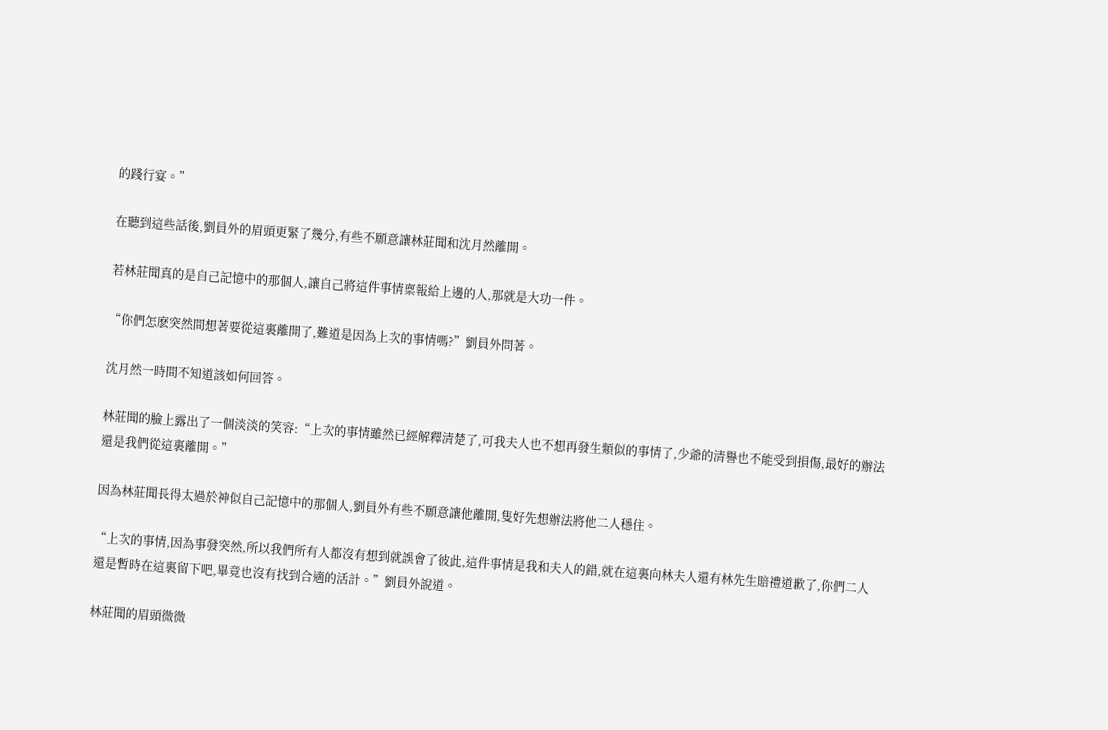的踐行宴。”

在聽到這些話後,劉員外的眉頭更緊了幾分,有些不願意讓林莊聞和沈月然離開。

若林莊聞真的是自己記憶中的那個人,讓自己將這件事情稟報給上邊的人,那就是大功一件。

“你們怎麽突然間想著要從這裏離開了,難道是因為上次的事情嗎?”劉員外問著。

沈月然一時間不知道該如何回答。

林莊聞的臉上露出了一個淡淡的笑容:“上次的事情雖然已經解釋清楚了,可我夫人也不想再發生類似的事情了,少爺的清譽也不能受到損傷,最好的辦法還是我們從這裏離開。”

因為林莊聞長得太過於神似自己記憶中的那個人,劉員外有些不願意讓他離開,隻好先想辦法將他二人穩住。

“上次的事情,因為事發突然,所以我們所有人都沒有想到就誤會了彼此,這件事情是我和夫人的錯,就在這裏向林夫人還有林先生賠禮道歉了,你們二人還是暫時在這裏留下吧,畢竟也沒有找到合適的活計。”劉員外說道。

林莊聞的眉頭微微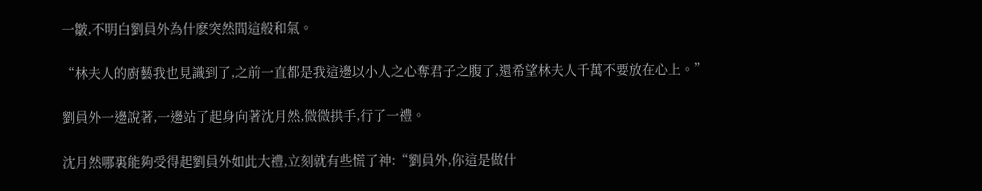一皺,不明白劉員外為什麽突然間這般和氣。

“林夫人的廚藝我也見識到了,之前一直都是我這邊以小人之心奪君子之腹了,還希望林夫人千萬不要放在心上。”

劉員外一邊說著,一邊站了起身向著沈月然,微微拱手,行了一禮。

沈月然哪裏能夠受得起劉員外如此大禮,立刻就有些慌了神:“劉員外,你這是做什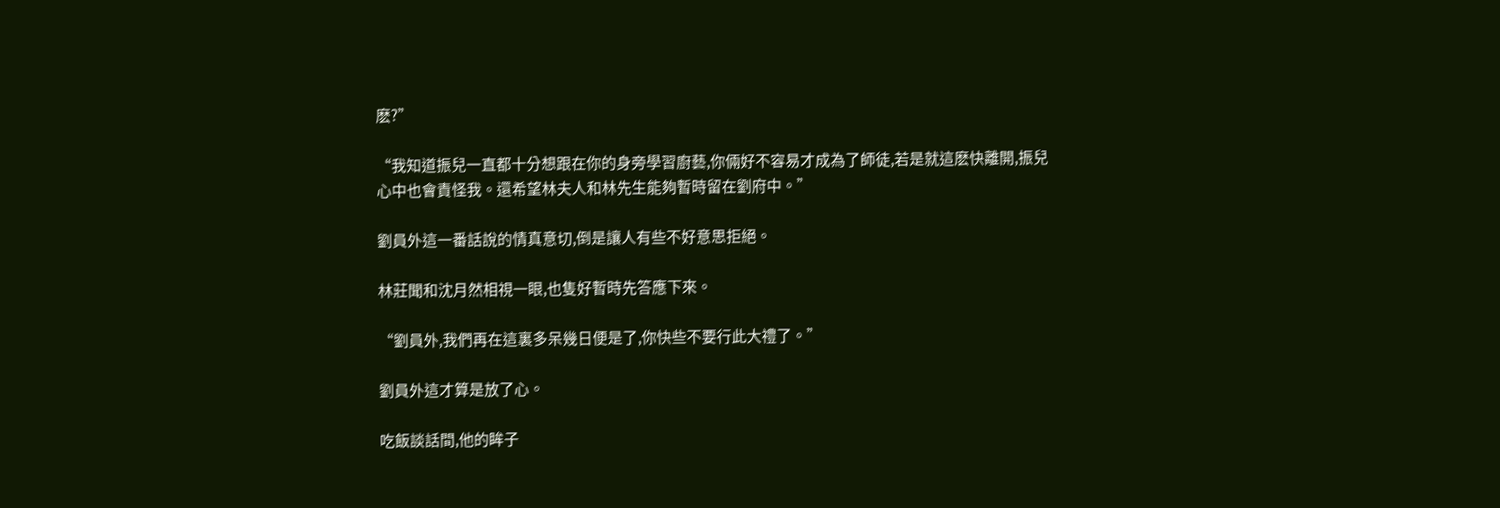麽?”

“我知道振兒一直都十分想跟在你的身旁學習廚藝,你倆好不容易才成為了師徒,若是就這麽快離開,振兒心中也會責怪我。還希望林夫人和林先生能夠暫時留在劉府中。”

劉員外這一番話說的情真意切,倒是讓人有些不好意思拒絕。

林莊聞和沈月然相視一眼,也隻好暫時先答應下來。

“劉員外,我們再在這裏多呆幾日便是了,你快些不要行此大禮了。”

劉員外這才算是放了心。

吃飯談話間,他的眸子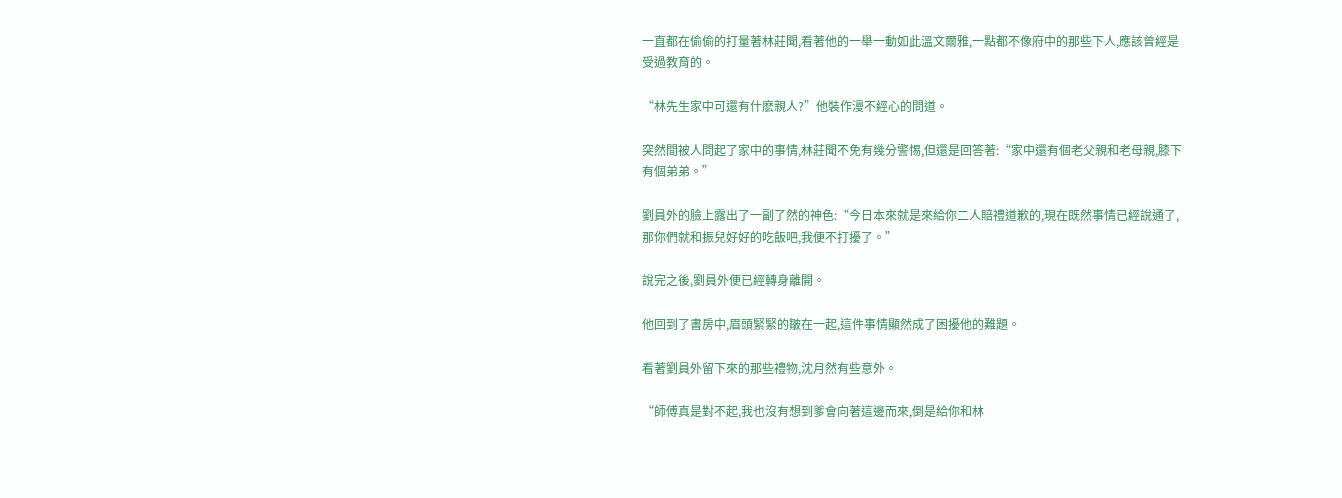一直都在偷偷的打量著林莊聞,看著他的一舉一動如此溫文爾雅,一點都不像府中的那些下人,應該曾經是受過教育的。

“林先生家中可還有什麽親人?”他裝作漫不經心的問道。

突然間被人問起了家中的事情,林莊聞不免有幾分警惕,但還是回答著:“家中還有個老父親和老母親,膝下有個弟弟。”

劉員外的臉上露出了一副了然的神色:“今日本來就是來給你二人賠禮道歉的,現在既然事情已經說通了,那你們就和振兒好好的吃飯吧,我便不打擾了。”

說完之後,劉員外便已經轉身離開。

他回到了書房中,眉頭緊緊的皺在一起,這件事情顯然成了困擾他的難題。

看著劉員外留下來的那些禮物,沈月然有些意外。

“師傅真是對不起,我也沒有想到爹會向著這邊而來,倒是給你和林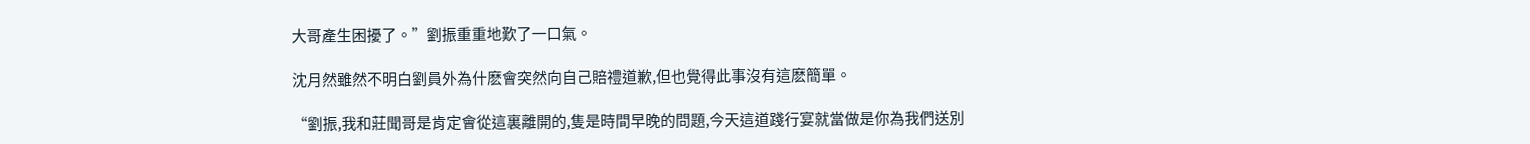大哥產生困擾了。”劉振重重地歎了一口氣。

沈月然雖然不明白劉員外為什麽會突然向自己賠禮道歉,但也覺得此事沒有這麽簡單。

“劉振,我和莊聞哥是肯定會從這裏離開的,隻是時間早晚的問題,今天這道踐行宴就當做是你為我們送別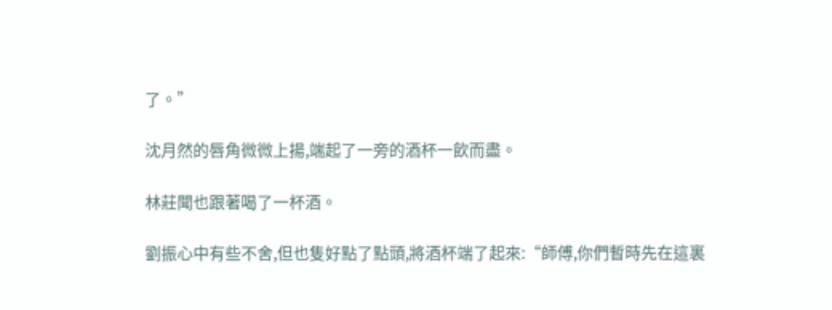了。”

沈月然的唇角微微上揚,端起了一旁的酒杯一飲而盡。

林莊聞也跟著喝了一杯酒。

劉振心中有些不舍,但也隻好點了點頭,將酒杯端了起來:“師傅,你們暫時先在這裏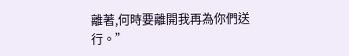離著,何時要離開我再為你們送行。”